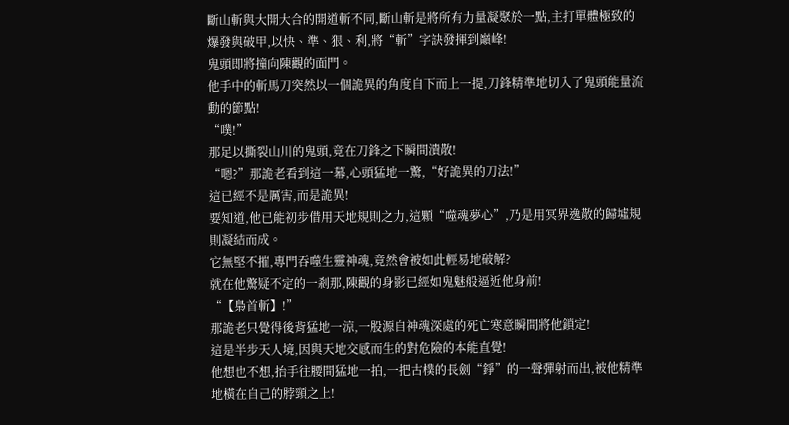斷山斬與大開大合的開道斬不同,斷山斬是將所有力量凝聚於一點,主打單體極致的爆發與破甲,以快、準、狠、利,將“斬”字訣發揮到巔峰!
鬼頭即將撞向陳觀的面門。
他手中的斬馬刀突然以一個詭異的角度自下而上一提,刀鋒精準地切入了鬼頭能量流動的節點!
“噗!”
那足以撕裂山川的鬼頭,竟在刀鋒之下瞬間潰散!
“嗯?”那詭老看到這一幕,心頭猛地一驚,“好詭異的刀法!”
這已經不是厲害,而是詭異!
要知道,他已能初步借用天地規則之力,這顆“噬魂夢心”,乃是用冥界逸散的歸墟規則凝結而成。
它無堅不摧,專門吞噬生靈神魂,竟然會被如此輕易地破解?
就在他驚疑不定的一剎那,陳觀的身影已經如鬼魅般逼近他身前!
“【梟首斬】!”
那詭老只覺得後背猛地一涼,一股源自神魂深處的死亡寒意瞬間將他鎖定!
這是半步天人境,因與天地交感而生的對危險的本能直覺!
他想也不想,抬手往腰間猛地一拍,一把古樸的長劍“錚”的一聲彈射而出,被他精準地橫在自己的脖頸之上!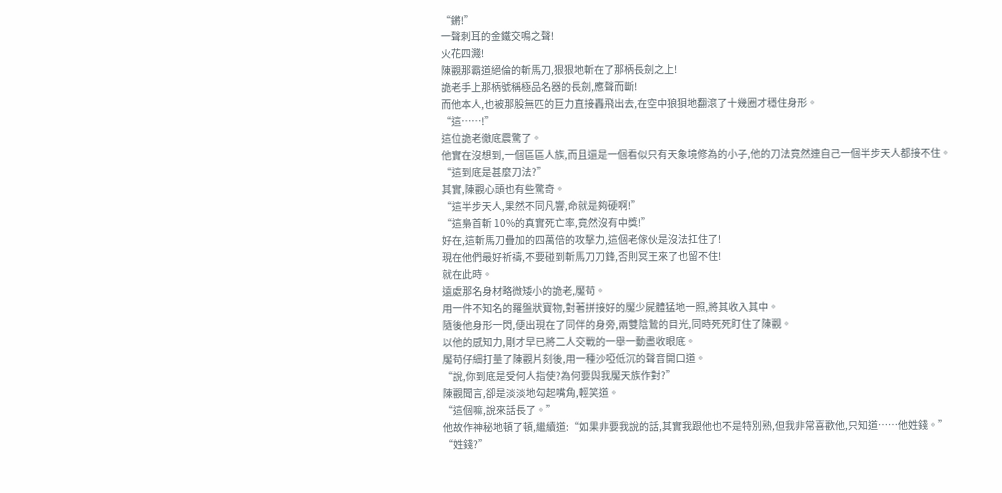“鏘!”
一聲刺耳的金鐵交鳴之聲!
火花四濺!
陳觀那霸道絕倫的斬馬刀,狠狠地斬在了那柄長劍之上!
詭老手上那柄號稱極品名器的長劍,應聲而斷!
而他本人,也被那股無匹的巨力直接轟飛出去,在空中狼狽地翻滾了十幾圈才穩住身形。
“這……!”
這位詭老徹底震驚了。
他實在沒想到,一個區區人族,而且還是一個看似只有天象境修為的小子,他的刀法竟然連自己一個半步天人都接不住。
“這到底是甚麼刀法?”
其實,陳觀心頭也有些驚奇。
“這半步天人,果然不同凡響,命就是夠硬啊!”
“這梟首斬 10%的真實死亡率,竟然沒有中獎!”
好在,這斬馬刀疊加的四萬倍的攻擊力,這個老傢伙是沒法扛住了!
現在他們最好祈禱,不要碰到斬馬刀刀鋒,否則冥王來了也留不住!
就在此時。
遠處那名身材略微矮小的詭老,魘苟。
用一件不知名的羅盤狀寶物,對著拼接好的魘少屍體猛地一照,將其收入其中。
隨後他身形一閃,便出現在了同伴的身旁,兩雙陰鷙的目光,同時死死盯住了陳觀。
以他的感知力,剛才早已將二人交戰的一舉一動盡收眼底。
魘苟仔細打量了陳觀片刻後,用一種沙啞低沉的聲音開口道。
“說,你到底是受何人指使?為何要與我魘天族作對?”
陳觀聞言,卻是淡淡地勾起嘴角,輕笑道。
“這個嘛,說來話長了。”
他故作神秘地頓了頓,繼續道:“如果非要我說的話,其實我跟他也不是特別熟,但我非常喜歡他,只知道……他姓錢。”
“姓錢?”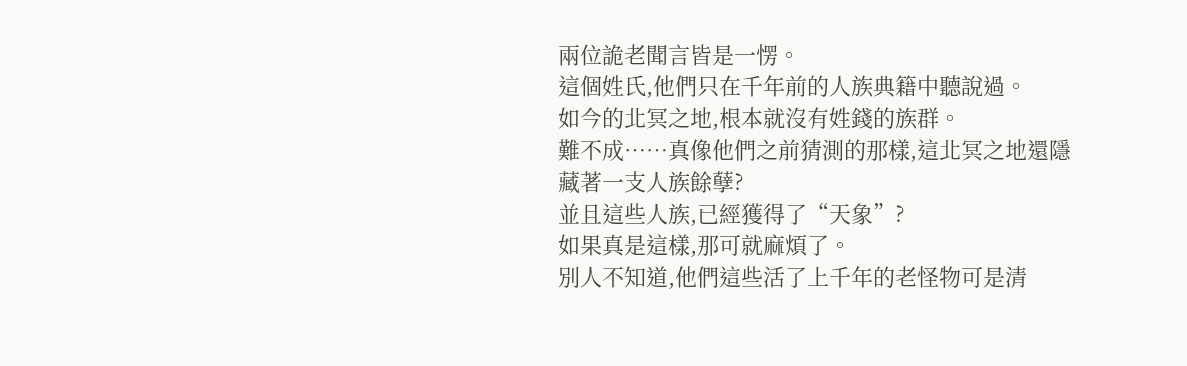兩位詭老聞言皆是一愣。
這個姓氏,他們只在千年前的人族典籍中聽說過。
如今的北冥之地,根本就沒有姓錢的族群。
難不成……真像他們之前猜測的那樣,這北冥之地還隱藏著一支人族餘孽?
並且這些人族,已經獲得了“天象”?
如果真是這樣,那可就麻煩了。
別人不知道,他們這些活了上千年的老怪物可是清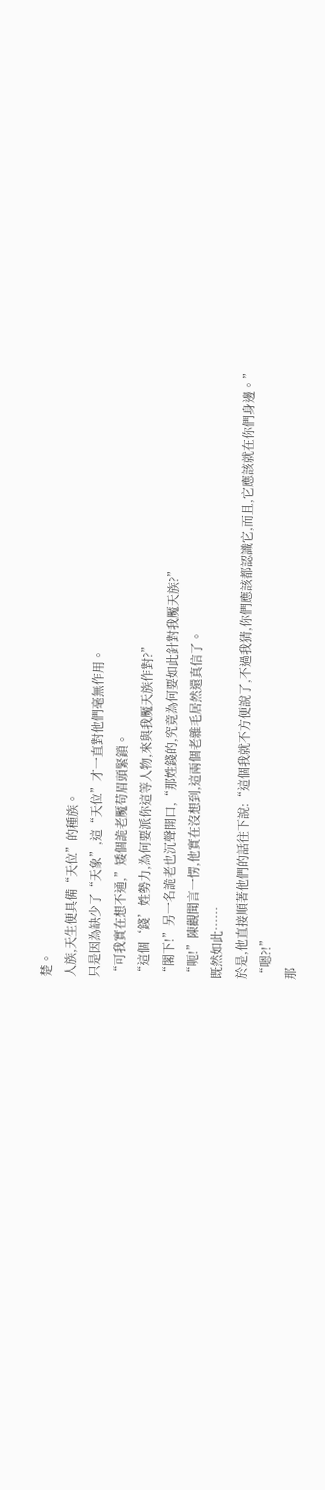楚。
人族,天生便具備“天位”的種族。
只是因為缺少了“天象”,這“天位”才一直對他們毫無作用。
“可我實在想不通,”矮個詭老魘苟眉頭緊鎖。
“這個‘錢’姓勢力,為何要派你這等人物,來與我魘天族作對?”
“閣下!”另一名詭老也沉聲開口,“那姓錢的,究竟為何要如此針對我魘天族?”
“呃!”陳觀聞言一愣,他實在沒想到,這兩個老雜毛居然還真信了。
既然如此……
於是,他直接順著他們的話往下說:“這個我就不方便說了,不過我猜,你們應該都認識它,而且,它應該就在你們身邊。”
“嗯?!”
那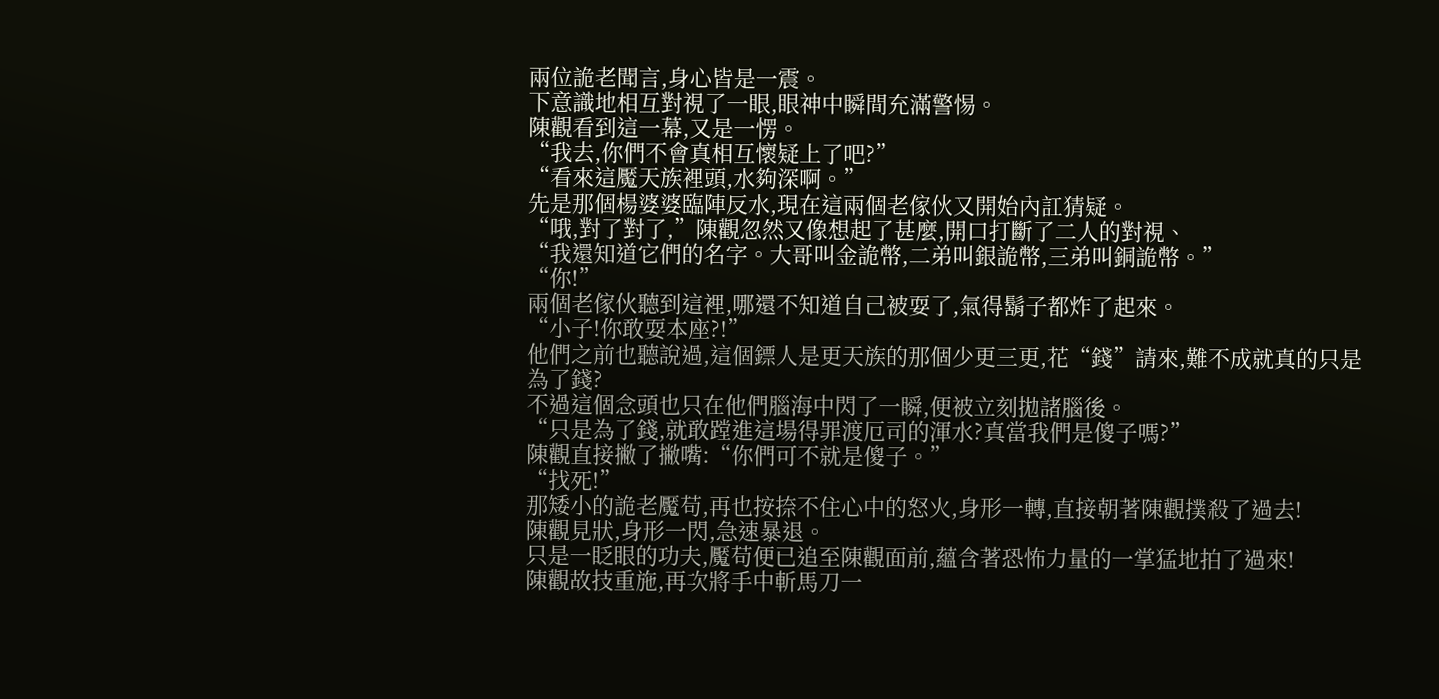兩位詭老聞言,身心皆是一震。
下意識地相互對視了一眼,眼神中瞬間充滿警惕。
陳觀看到這一幕,又是一愣。
“我去,你們不會真相互懷疑上了吧?”
“看來這魘天族裡頭,水夠深啊。”
先是那個楊婆婆臨陣反水,現在這兩個老傢伙又開始內訌猜疑。
“哦,對了對了,”陳觀忽然又像想起了甚麼,開口打斷了二人的對視、
“我還知道它們的名字。大哥叫金詭幣,二弟叫銀詭幣,三弟叫銅詭幣。”
“你!”
兩個老傢伙聽到這裡,哪還不知道自己被耍了,氣得鬍子都炸了起來。
“小子!你敢耍本座?!”
他們之前也聽說過,這個鏢人是更天族的那個少更三更,花“錢”請來,難不成就真的只是為了錢?
不過這個念頭也只在他們腦海中閃了一瞬,便被立刻拋諸腦後。
“只是為了錢,就敢蹚進這場得罪渡厄司的渾水?真當我們是傻子嗎?”
陳觀直接撇了撇嘴:“你們可不就是傻子。”
“找死!”
那矮小的詭老魘苟,再也按捺不住心中的怒火,身形一轉,直接朝著陳觀撲殺了過去!
陳觀見狀,身形一閃,急速暴退。
只是一眨眼的功夫,魘苟便已追至陳觀面前,蘊含著恐怖力量的一掌猛地拍了過來!
陳觀故技重施,再次將手中斬馬刀一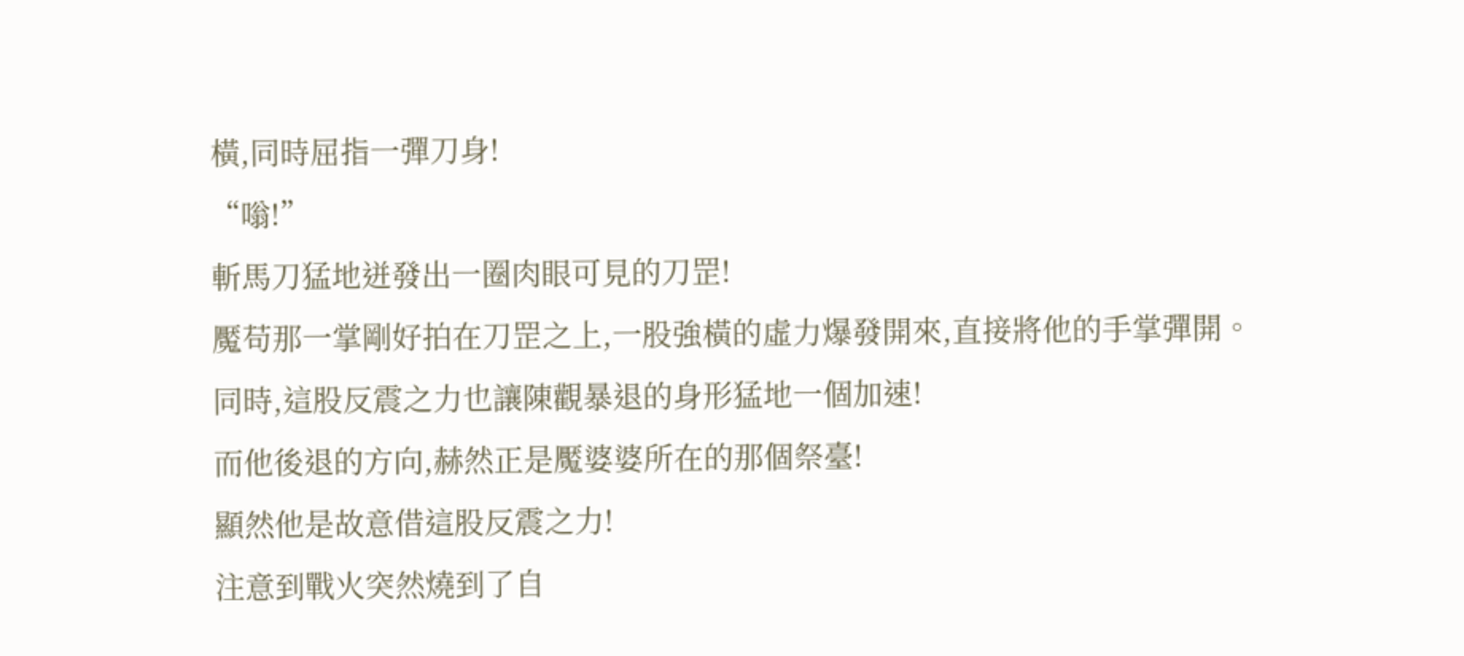橫,同時屈指一彈刀身!
“嗡!”
斬馬刀猛地迸發出一圈肉眼可見的刀罡!
魘苟那一掌剛好拍在刀罡之上,一股強橫的虛力爆發開來,直接將他的手掌彈開。
同時,這股反震之力也讓陳觀暴退的身形猛地一個加速!
而他後退的方向,赫然正是魘婆婆所在的那個祭臺!
顯然他是故意借這股反震之力!
注意到戰火突然燒到了自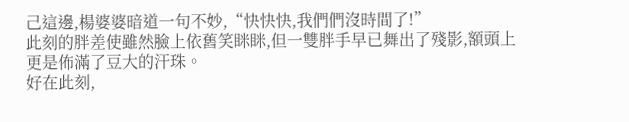己這邊,楊婆婆暗道一句不妙,“快快快,我們們沒時間了!”
此刻的胖差使雖然臉上依舊笑眯眯,但一雙胖手早已舞出了殘影,額頭上更是佈滿了豆大的汗珠。
好在此刻,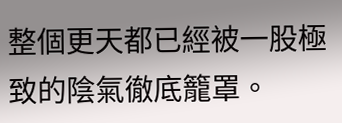整個更天都已經被一股極致的陰氣徹底籠罩。